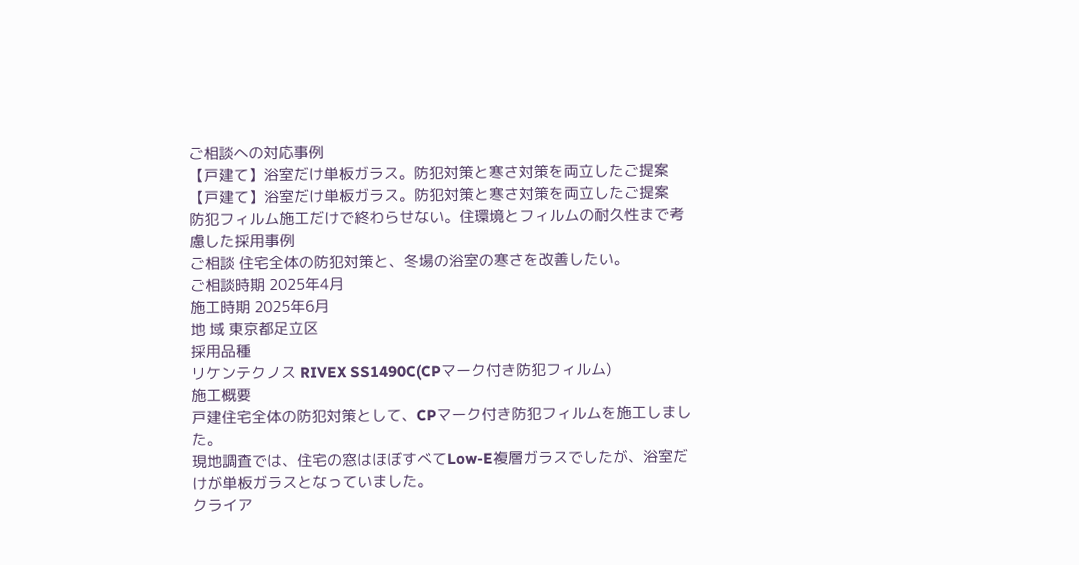ご相談への対応事例
【戸建て】浴室だけ単板ガラス。防犯対策と寒さ対策を両立したご提案
【戸建て】浴室だけ単板ガラス。防犯対策と寒さ対策を両立したご提案
防犯フィルム施工だけで終わらせない。住環境とフィルムの耐久性まで考慮した採用事例
ご相談 住宅全体の防犯対策と、冬場の浴室の寒さを改善したい。
ご相談時期 2025年4月
施工時期 2025年6月
地 域 東京都足立区
採用品種
リケンテクノス RIVEX SS1490C(CPマーク付き防犯フィルム)
施工概要
戸建住宅全体の防犯対策として、CPマーク付き防犯フィルムを施工しました。
現地調査では、住宅の窓はほぼすべてLow-E複層ガラスでしたが、浴室だけが単板ガラスとなっていました。
クライア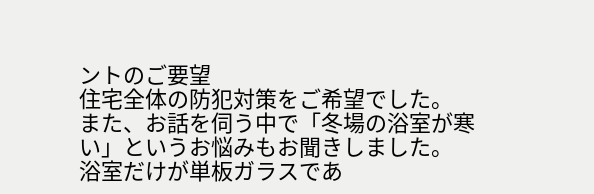ントのご要望
住宅全体の防犯対策をご希望でした。
また、お話を伺う中で「冬場の浴室が寒い」というお悩みもお聞きしました。
浴室だけが単板ガラスであ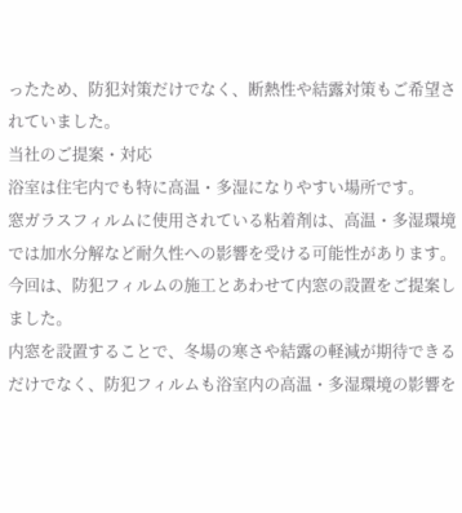ったため、防犯対策だけでなく、断熱性や結露対策もご希望されていました。
当社のご提案・対応
浴室は住宅内でも特に高温・多湿になりやすい場所です。
窓ガラスフィルムに使用されている粘着剤は、高温・多湿環境では加水分解など耐久性への影響を受ける可能性があります。
今回は、防犯フィルムの施工とあわせて内窓の設置をご提案しました。
内窓を設置することで、冬場の寒さや結露の軽減が期待できるだけでなく、防犯フィルムも浴室内の高温・多湿環境の影響を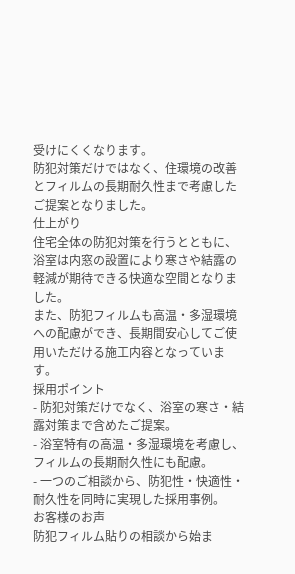受けにくくなります。
防犯対策だけではなく、住環境の改善とフィルムの長期耐久性まで考慮したご提案となりました。
仕上がり
住宅全体の防犯対策を行うとともに、浴室は内窓の設置により寒さや結露の軽減が期待できる快適な空間となりました。
また、防犯フィルムも高温・多湿環境への配慮ができ、長期間安心してご使用いただける施工内容となっています。
採用ポイント
- 防犯対策だけでなく、浴室の寒さ・結露対策まで含めたご提案。
- 浴室特有の高温・多湿環境を考慮し、フィルムの長期耐久性にも配慮。
- 一つのご相談から、防犯性・快適性・耐久性を同時に実現した採用事例。
お客様のお声
防犯フィルム貼りの相談から始ま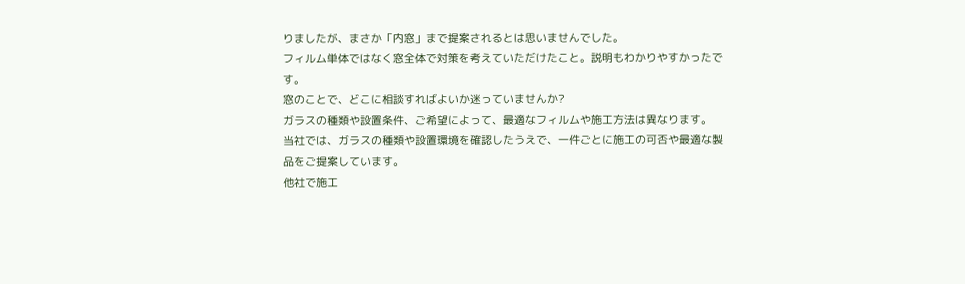りましたが、まさか「内窓」まで提案されるとは思いませんでした。
フィルム単体ではなく窓全体で対策を考えていただけたこと。説明もわかりやすかったです。
窓のことで、どこに相談すればよいか迷っていませんか?
ガラスの種類や設置条件、ご希望によって、最適なフィルムや施工方法は異なります。
当社では、ガラスの種類や設置環境を確認したうえで、一件ごとに施工の可否や最適な製品をご提案しています。
他社で施工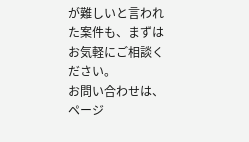が難しいと言われた案件も、まずはお気軽にご相談ください。
お問い合わせは、ページ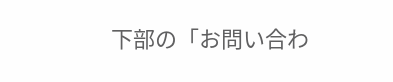下部の「お問い合わ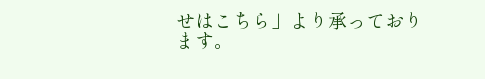せはこちら」より承っております。